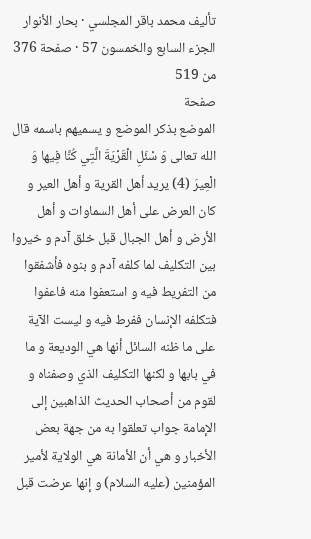تأليف محمد باقر المجلسي · بحار الأنوار الجزء السابع والخمسون 57 · صفحة 376 من 519
صفحة
الموضع بذكر الموضع و يسميهم باسمه قال الله تعالى وَ سْئَلِ الْقَرْيَةَ الَّتِي كُنَّا فِيها وَ الْعِيرَ (4) يريد أهل القرية و أهل العير و كان العرض على أهل السماوات و أهل الأرض و أهل الجبال قبل خلق آدم و خيروا بين التكليف لما كلفه آدم و بنوه فأشفقوا من التفريط فيه و استعفوا منه فاعفوا فتكلفه الإنسان ففرط فيه و ليست الآية على ما ظنه السائل أنها هي الوديعة و ما في بابها و لكنها التكليف الذي وصفناه و لقوم من أصحاب الحديث الذاهبين إلى الإمامة جواب تعلقوا به من جهة بعض الأخبار و هي أن الأمانة هي الولاية لأمير المؤمنين (عليه السلام) و إنها عرضت قبل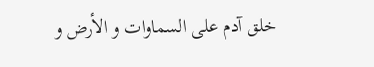خلق آدم على السماوات و الأرض و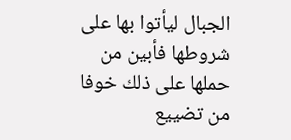الجبال ليأتوا بها على شروطها فأبين من حملها على ذلك خوفا من تضييع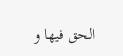الحق فيها و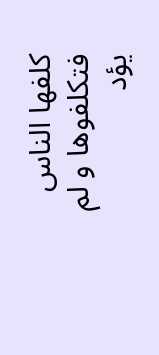كلفها الناس فتكلفوها و لم يؤد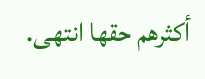أكثرهم حقها انتهى.